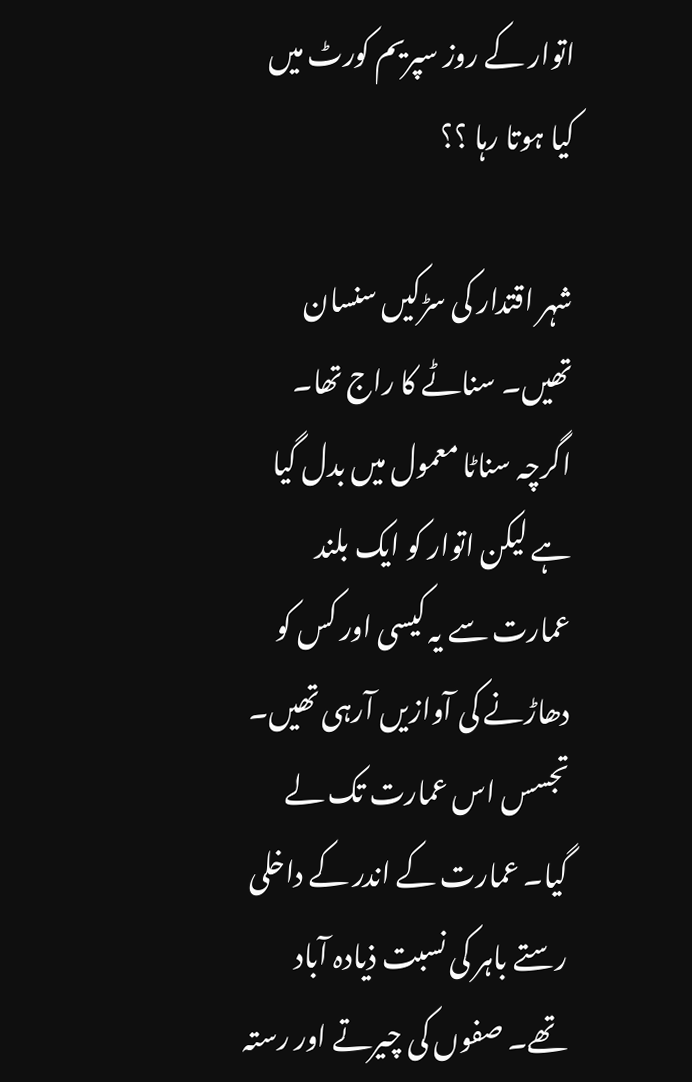اتوار کے روز سپریم کورٹ میں کیا ہوتا رہا ؟؟

شہر اقتدار کی سڑکیں سنسان تھیں۔ سناٹے کا راج تھا۔ اگرچہ سناٹا معمول میں بدل گیا ہے لیکن اتوار کو ایک بلند عمارت سے یہ کیسی اور کس کو دھاڑنے کی آوازیں آرہی تھیں۔ تجسس اس عمارت تک لے گیا۔ عمارت کے اندر کے داخلی رستے باہر کی نسبت ذیادہ آباد تھے۔ صفوں کی چیرتے اور رستہ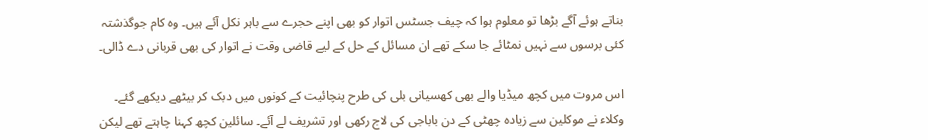بناتے ہوئے آگے بڑھا تو معلوم ہوا کہ چیف جسٹس اتوار کو بھی اپنے حجرے سے باہر نکل آئے ہیں۔ وہ کام جوگذشتہ کئی برسوں سے نہیں نمٹائے جا سکے تھے ان مسائل کے حل کے لیے قاضی وقت نے اتوار کی بھی قربانی دے ڈالی۔

اس مروت میں کچھ میڈیا والے بھی کھسیانی بلی کی طرح پنچائیت کے کونوں میں دبک کر بیٹھے دیکھے گئے۔ وکلاء نے موکلین سے زیادہ چھٹی کے دن باباجی کی لاج رکھی اور تشریف لے آئے۔ سائلین کچھ کہنا چاہتے تھے لیکن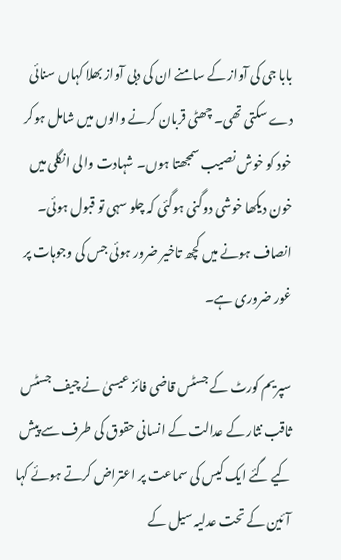بابا جی کی آواز کے سامنے ان کی دبی آواز بھلا کہاں سنائی دے سکتی تھی۔ چھٹی قربان کرنے والوں میں شامل ہوکر خود کو خوش نصیب سمجھتا ہوں۔ شہادت والی انگلی میں خون دیکھا خوشی دوگنی ہوگئی کہ چلو سہی تو قبول ہوئی۔ انصاف ہونے میں کچھ تاخیر ضرور ہوئی جس کی وجوہات پر غور ضروری ہے۔

سپریم کورٹ کے جسٹس قاضی فائز عیسیٰ نے چیف جسٹس ثاقب نثار کے عدالت کے انسانی حقوق کی طرف سے پیش کیے گئے ایک کیس کی سماعت پر اعتراض کرتے ہوئے کہا آئین کے تحت عدلیہ سیل کے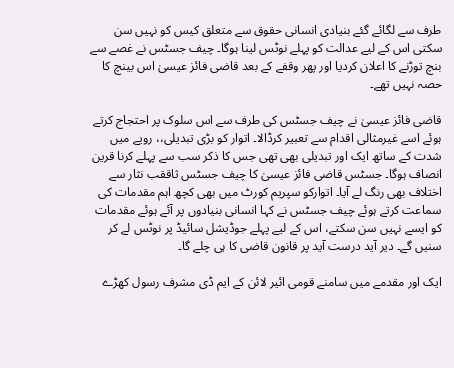طرف سے لگائے گئے بنیادی انسانی حقوق سے متعلق کیس کو نہیں سن سکتی اس کے لیے عدالت کو پہلے نوٹس لینا ہوگا۔ چیف جسٹس نے غصے سے بنچ توڑنے کا اعلان کردیا اور پھر وقفے کے بعد قاضی فائز عیسیٰ اس بینچ کا حصہ نہیں تھے۔

قاضی فائز عیسیٰ نے چیف جسٹس کی طرف سے اس سلوک پر احتجاج کرتے ہوئے اسے غیرمثالی اقدام سے تعبیر کرڈالا۔ اتوار کو بڑی تبدیلی،، رویے میں شدت کے ساتھ ایک اور تبدیلی بھی تھی جس کا ذکر سب سے پہلے کرنا قرین انصاف ہوگا۔ جسٹس قاضی فائز عیسیٰ کا چیف جسٹس ثاققب نثار سے اختلاف بھی رنگ لے آیا۔ اتوارکو سپریم کورٹ میں بھی کچھ اہم مقدمات کی سماعت کرتے ہوئے چیف جسٹس نے کہا انسانی بنیادوں پر آئے ہوئے مقدمات کو ایسے نہیں سن سکتے، اس کے لیے پہلے جوڈیشل سائیڈ پر نوٹس لے کر سنیں گے۔ دیر آید درست آید پر قانون قاضی کا ہی چلے گا۔

ایک اور مقدمے میں سامنے قومی ائیر لائن کے ایم ڈی مشرف رسول کھڑے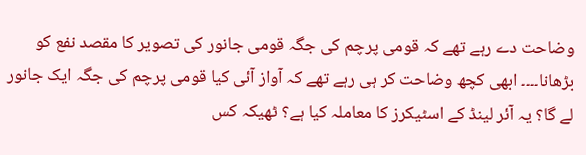وضاحت دے رہے تھے کہ قومی پرچم کی جگہ قومی جانور کی تصویر کا مقصد نفع کو بڑھانا۔۔۔۔ ابھی کچھ وضاحت کر ہی رہے تھے کہ آواز آئی کیا قومی پرچم کی جگہ ایک جانور لے گا؟ یہ آئر لینڈ کے اسٹیکرز کا معاملہ کیا ہے؟ ٹھیکہ کس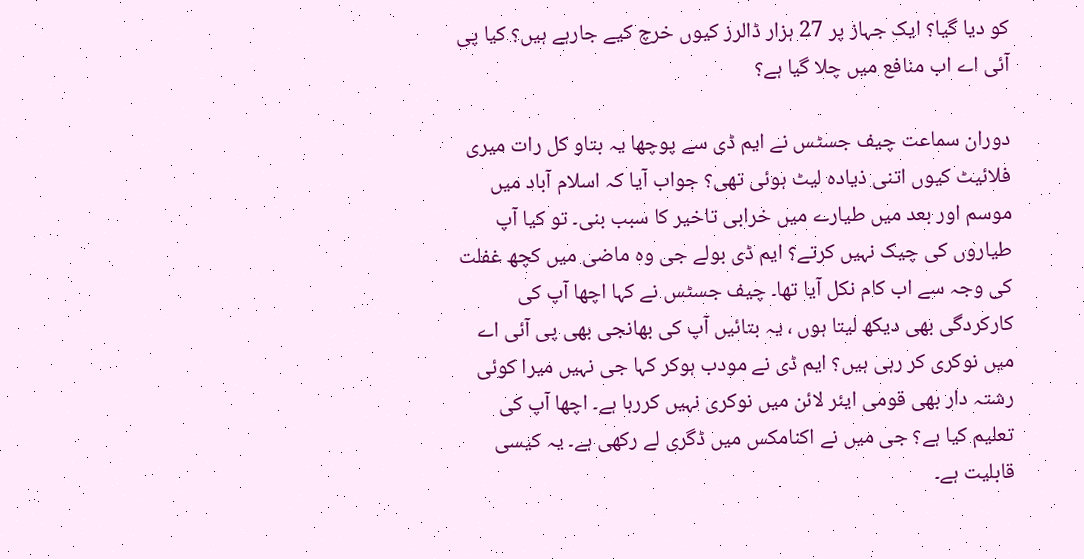کو دیا گیا؟ ایک جہاز پر 27 ہزار ڈالرز کیوں خرچ کیے جارہے ہیں؟ کیا پی آئی اے اب منافع میں چلا گیا ہے؟

دوران سماعت چیف جسٹس نے ایم ڈی سے پوچھا یہ بتاو کل رات میری فلائیٹ کیوں اتنی ذیادہ لیٹ ہوئی تھی؟ جواب آیا کہ اسلام آباد میں موسم اور بعد میں طیارے میں خرابی تاخیر کا سبب بنی۔ تو کیا آپ طیاروں کی چیک نہیں کرتے؟ ایم ڈی بولے جی وہ ماضی میں کچھ غفلت کی وجہ سے اب کام نکل آیا تھا۔ چیف جسٹس نے کہا اچھا آپ کی کارکردگی بھی دیکھ لیتا ہوں ، یہ بتائیں آپ کی بھانجی بھی پی آئی اے میں نوکری کر رہی ہیں؟ ایم ڈی نے مودب ہوکر کہا جی نہیں میرا کوئی رشتہ دار بھی قومی ایئر لائن میں نوکری نہیں کررہا ہے۔ اچھا آپ کی تعلیم کیا ہے؟ جی میں نے اکنامکس میں ڈگری لے رکھی ہے۔ یہ کیسی قابلیت ہے۔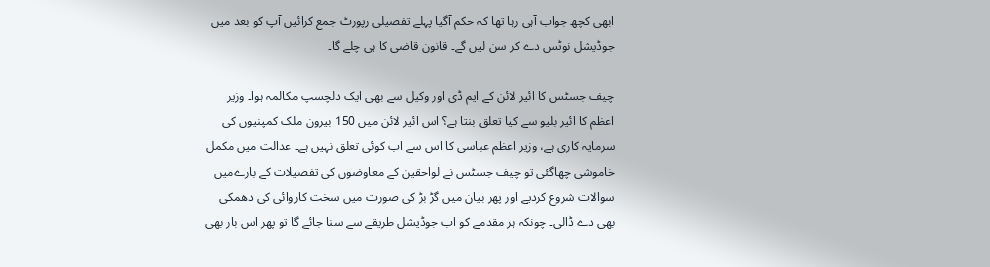ابھی کچھ جواب آہی رہا تھا کہ حکم آگیا پہلے تفصیلی رپورٹ جمع کرائیں آپ کو بعد میں جوڈیشل نوٹس دے کر سن لیں گے۔ قانون قاضی کا ہی چلے گا۔

چیف جسٹس کا ائیر لائن کے ایم ڈی اور وکیل سے بھی ایک دلچسپ مکالمہ ہوا۔ وزیر اعظم کا ائیر بلیو سے کیا تعلق بنتا ہے؟ اس ائیر لائن میں 150 بیرون ملک کمپنیوں کی سرمایہ کاری ہے، وزیر اعظم عباسی کا اس سے اب کوئی تعلق نہیں ہے۔ عدالت میں مکمل خاموشی چھاگئی تو چیف جسٹس نے لواحقین کے معاوضوں کی تفصیلات کے بارےمیں سوالات شروع کردیے اور پھر بیان میں گڑ بڑ کی صورت میں سخت کاروائی کی دھمکی بھی دے ڈالی۔ چونکہ ہر مقدمے کو اب جوڈیشل طریقے سے سنا جائے گا تو پھر اس بار بھی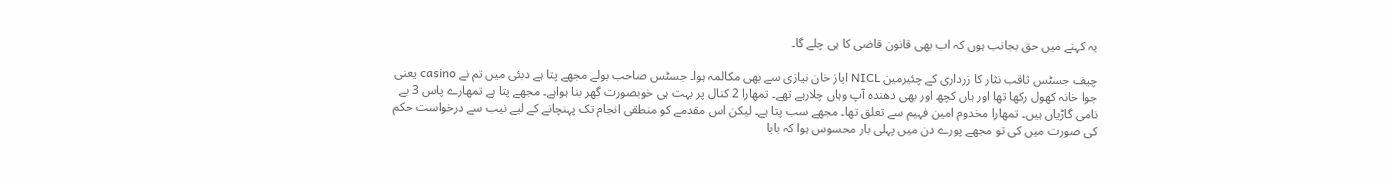یہ کہنے میں حق بجانب ہوں کہ اب بھی قانون قاضی کا ہی چلے گا۔

چیف جسٹس ثاقب نثار کا زرداری کے چئیرمین NICL ایاز خان نیازی سے بھی مکالمہ ہوا۔ جسٹس صاحب بولے مجھے پتا ہے دبئی میں تم نے casino یعنی جوا خانہ کھول رکھا تھا اور ہاں کچھ اور بھی دھندہ آپ وہاں چلارہے تھے۔ تمھارا 2 کنال پر بہت ہی خوبصورت گھر بنا ہواہے۔ مجھے پتا ہے تمھارے پاس 3 بے نامی گاڑیاں ہیں۔ تمھارا مخدوم امین فہیم سے تعلق تھا۔ مجھے سب پتا ہے۔ لیکن اس مقدمے کو منطقی انجام تک پہنچانے کے لیے نیب سے درخواست حکم کی صورت میں کی تو مجھے پورے دن میں پہلی بار محسوس ہوا کہ بابا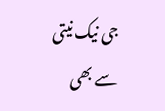جی نیک نیتی سے بھی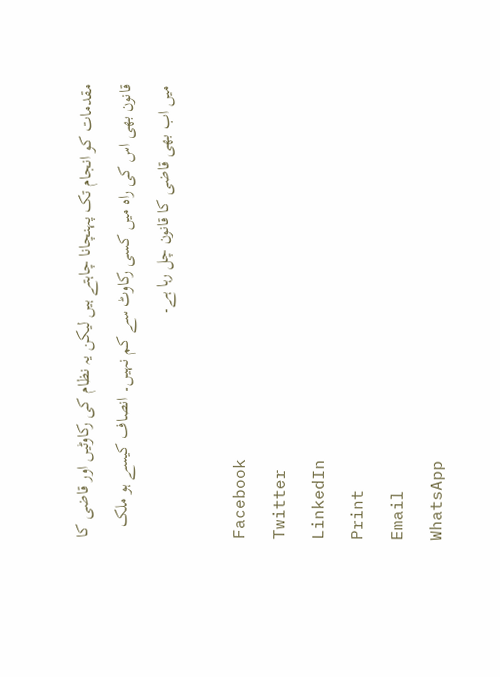مقدمات کو انجام تک پہنچانا چاہتے ہیں لیکن یہ نظام کی رکاوٹیں اور قاضی کا قانون بھی اس کی راہ میں کسی رکاوٹ سے کم نہیں۔ انصاف کیسے ہو ملک میں اب بھی قاضی کا قانون چل رہا ہے۔

Facebook
Twitter
LinkedIn
Print
Email
WhatsApp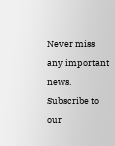Never miss any important news. Subscribe to our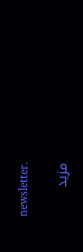newsletter.

مزید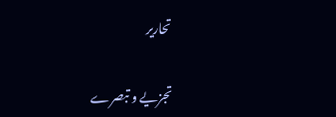تحاریر

تجزیے و تبصرے